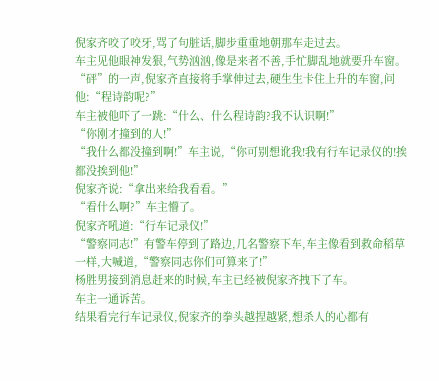倪家齐咬了咬牙,骂了句脏话,脚步重重地朝那车走过去。
车主见他眼神发狠,气势汹汹,像是来者不善,手忙脚乱地就要升车窗。
“砰”的一声,倪家齐直接将手掌伸过去,硬生生卡住上升的车窗,问他:“程诗韵呢?”
车主被他吓了一跳:“什么、什么程诗韵?我不认识啊!”
“你刚才撞到的人!”
“我什么都没撞到啊!”车主说,“你可别想讹我!我有行车记录仪的!挨都没挨到他!”
倪家齐说:“拿出来给我看看。”
“看什么啊?”车主懵了。
倪家齐吼道:“行车记录仪!”
“警察同志!”有警车停到了路边,几名警察下车,车主像看到救命稻草一样,大喊道,“警察同志你们可算来了!”
杨胜男接到消息赶来的时候,车主已经被倪家齐拽下了车。
车主一通诉苦。
结果看完行车记录仪,倪家齐的拳头越捏越紧,想杀人的心都有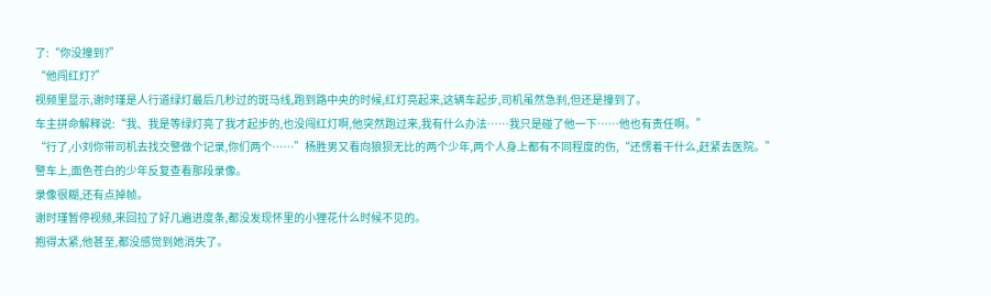了:“你没撞到?”
“他闯红灯?”
视频里显示,谢时瑾是人行道绿灯最后几秒过的斑马线,跑到路中央的时候,红灯亮起来,这辆车起步,司机虽然急刹,但还是撞到了。
车主拼命解释说:“我、我是等绿灯亮了我才起步的,也没闯红灯啊,他突然跑过来,我有什么办法……我只是碰了他一下……他也有责任啊。”
“行了,小刘你带司机去找交警做个记录,你们两个……”杨胜男又看向狼狈无比的两个少年,两个人身上都有不同程度的伤,“还愣着干什么,赶紧去医院。”
警车上,面色苍白的少年反复查看那段录像。
录像很糊,还有点掉帧。
谢时瑾暂停视频,来回拉了好几遍进度条,都没发现怀里的小狸花什么时候不见的。
抱得太紧,他甚至,都没感觉到她消失了。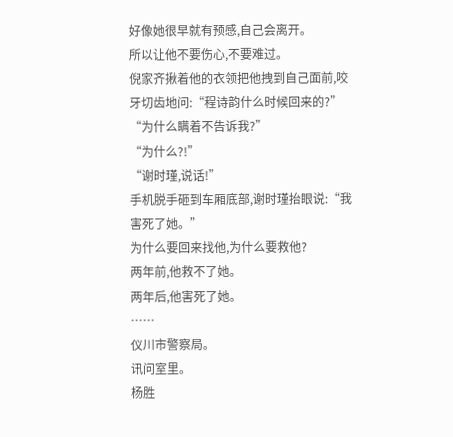好像她很早就有预感,自己会离开。
所以让他不要伤心,不要难过。
倪家齐揪着他的衣领把他拽到自己面前,咬牙切齿地问:“程诗韵什么时候回来的?”
“为什么瞒着不告诉我?”
“为什么?!”
“谢时瑾,说话!”
手机脱手砸到车厢底部,谢时瑾抬眼说:“我害死了她。”
为什么要回来找他,为什么要救他?
两年前,他救不了她。
两年后,他害死了她。
……
仪川市警察局。
讯问室里。
杨胜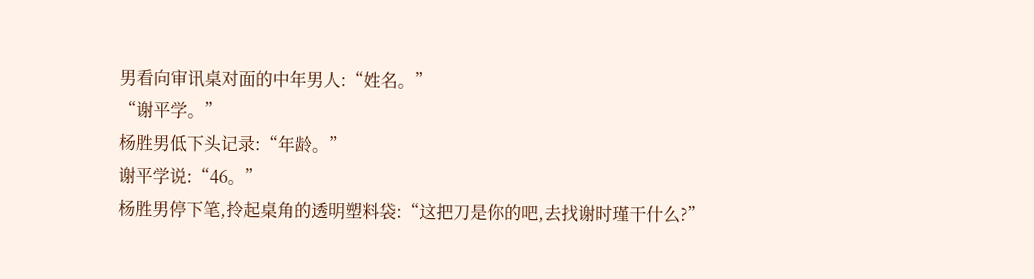男看向审讯桌对面的中年男人:“姓名。”
“谢平学。”
杨胜男低下头记录:“年龄。”
谢平学说:“46。”
杨胜男停下笔,拎起桌角的透明塑料袋:“这把刀是你的吧,去找谢时瑾干什么?”